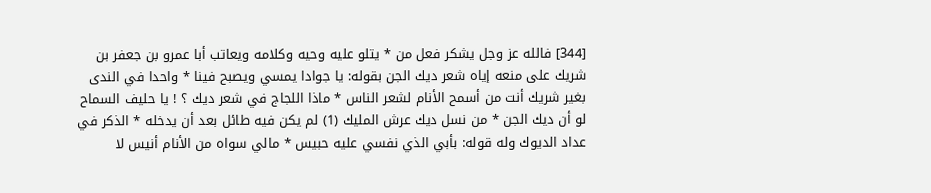[344] فالله عز وجل يشكر فعل من * يتلو عليه وحيه وكلامه ويعاتب أبا عمرو بن جعفر بن شريك على منعه إياه شعر ديك الجن بقوله: يا جوادا يمسي ويصبح فينا * واحدا في الندى بغير شريك أنت من أسمح الأنام لشعر الناس * ماذا اللجاج في شعر ديك ؟ ! يا حليف السماح لو أن ديك الجن * من نسل ديك عرش المليك (1) لم يكن فيه طائل بعد أن يدخله * الذكر في عداد الديوك وله قوله: بأبي الذي نفسي عليه حبيس * مالي سواه من الأنام أنيس لا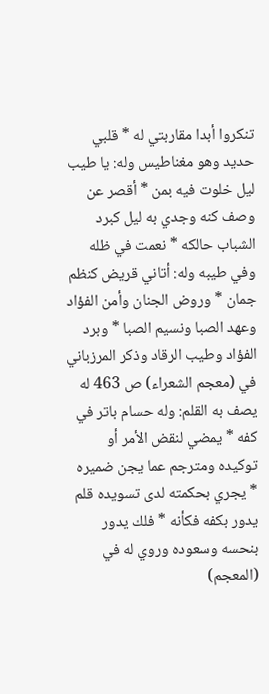تنكروا أبدا مقاربتي له * قلبي حديد وهو مغناطيس وله: يا طيب ليل خلوت فيه بمن * أقصر عن وصف كنه وجدي به ليل كبرد الشباب حالكه * نعمت في ظله وفي طيبه وله: أتاني قريض كنظم جمان * وروض الجنان وأمن الفؤاد وعهد الصبا ونسيم الصبا * وبرد الفؤاد وطيب الرقاد وذكر المرزباني في (معجم الشعراء) ص 463 له يصف به القلم: وله حسام باتر في كفه * يمضي لنقض الأمر أو توكيده ومترجم عما يجن ضميره * يجري بحكمته لدى تسويده قلم يدور بكفه فكأنه * فلك يدور بنحسه وسعوده وروي له في (المعجم)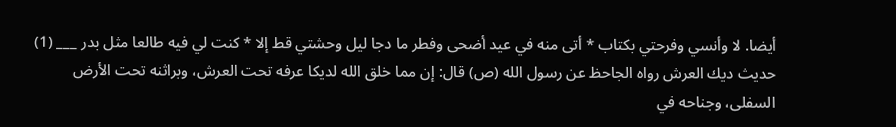أيضا. لا وأنسي وفرحتي بكتاب * أتى منه في عيد أضحى وفطر ما دجا ليل وحشتي قط إلا * كنت لي فيه طالعا مثل بدر ___ (1) حديث ديك العرش رواه الجاحظ عن رسول الله (ص) قال: إن مما خلق الله لديكا عرفه تحت العرش، وبراثنه تحت الأرض السفلى، وجناحه في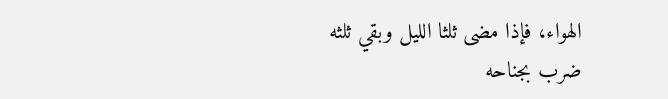الهواء، فإذا مضى ثلثا الليل وبقي ثلثه ضرب بجناحه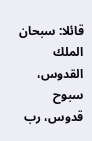قائلا: سبحان الملك القدوس، سبوح قدوس، رب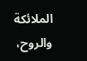الملائكة والروح،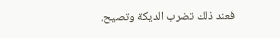فعند ذلك تضرب الديكة وتصيح.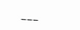___